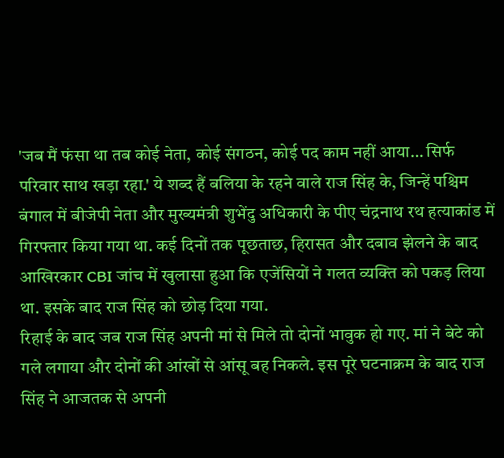'जब मैं फंसा था तब कोई नेता, कोई संगठन, कोई पद काम नहीं आया… सिर्फ परिवार साथ खड़ा रहा.' ये शब्द हैं बलिया के रहने वाले राज सिंह के, जिन्हें पश्चिम बंगाल में बीजेपी नेता और मुख्यमंत्री शुभेंदु अधिकारी के पीए चंद्रनाथ रथ हत्याकांड में गिरफ्तार किया गया था. कई दिनों तक पूछताछ, हिरासत और दबाव झेलने के बाद आखिरकार CBI जांच में खुलासा हुआ कि एजेंसियों ने गलत व्यक्ति को पकड़ लिया था. इसके बाद राज सिंह को छोड़ दिया गया.
रिहाई के बाद जब राज सिंह अपनी मां से मिले तो दोनों भावुक हो गए. मां ने बेटे को गले लगाया और दोनों की आंखों से आंसू बह निकले. इस पूरे घटनाक्रम के बाद राज सिंह ने आजतक से अपनी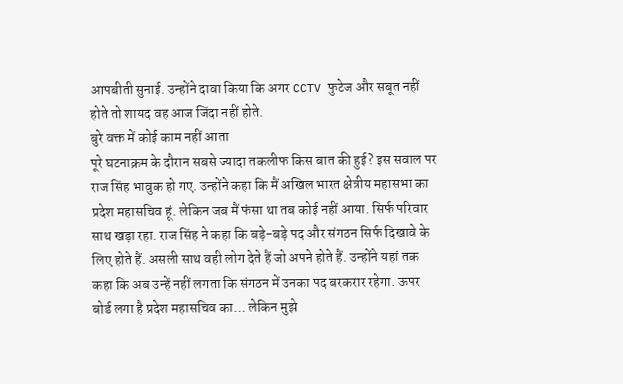आपबीती सुनाई. उन्होंने दावा किया कि अगर CCTV फुटेज और सबूत नहीं होते तो शायद वह आज जिंदा नहीं होते.
बुरे वक्त में कोई काम नहीं आता
पूरे घटनाक्रम के दौरान सबसे ज्यादा तकलीफ किस बात की हुई? इस सवाल पर राज सिंह भावुक हो गए. उन्होंने कहा कि मैं अखिल भारत क्षेत्रीय महासभा का प्रदेश महासचिव हूं. लेकिन जब मैं फंसा था तब कोई नहीं आया. सिर्फ परिवार साथ खड़ा रहा. राज सिंह ने कहा कि बड़े-बड़े पद और संगठन सिर्फ दिखावे के लिए होते हैं. असली साथ वही लोग देते हैं जो अपने होते हैं. उन्होंने यहां तक कहा कि अब उन्हें नहीं लगता कि संगठन में उनका पद बरकरार रहेगा. ऊपर बोर्ड लगा है प्रदेश महासचिव का… लेकिन मुझे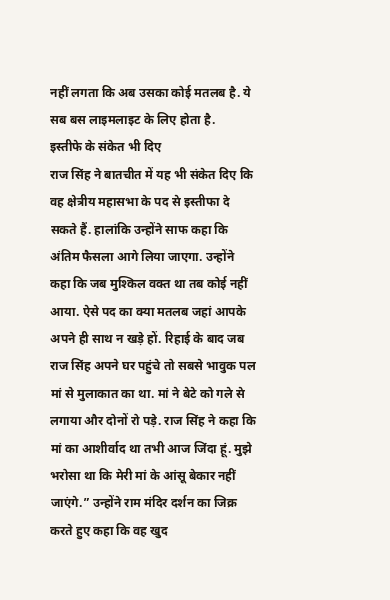नहीं लगता कि अब उसका कोई मतलब है. ये सब बस लाइमलाइट के लिए होता है.
इस्तीफे के संकेत भी दिए
राज सिंह ने बातचीत में यह भी संकेत दिए कि वह क्षेत्रीय महासभा के पद से इस्तीफा दे सकते हैं. हालांकि उन्होंने साफ कहा कि अंतिम फैसला आगे लिया जाएगा. उन्होंने कहा कि जब मुश्किल वक्त था तब कोई नहीं आया. ऐसे पद का क्या मतलब जहां आपके अपने ही साथ न खड़े हों. रिहाई के बाद जब राज सिंह अपने घर पहुंचे तो सबसे भावुक पल मां से मुलाकात का था. मां ने बेटे को गले से लगाया और दोनों रो पड़े. राज सिंह ने कहा कि मां का आशीर्वाद था तभी आज जिंदा हूं. मुझे भरोसा था कि मेरी मां के आंसू बेकार नहीं जाएंगे.” उन्होंने राम मंदिर दर्शन का जिक्र करते हुए कहा कि वह खुद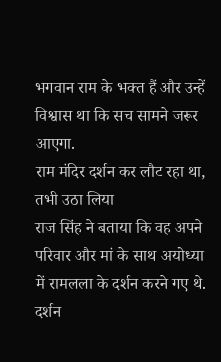भगवान राम के भक्त हैं और उन्हें विश्वास था कि सच सामने जरूर आएगा.
राम मंदिर दर्शन कर लौट रहा था, तभी उठा लिया
राज सिंह ने बताया कि वह अपने परिवार और मां के साथ अयोध्या में रामलला के दर्शन करने गए थे. दर्शन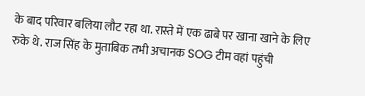के बाद परिवार बलिया लौट रहा था. रास्ते में एक ढाबे पर खाना खाने के लिए रुके थे. राज सिंह के मुताबिक तभी अचानक SOG टीम वहां पहुंची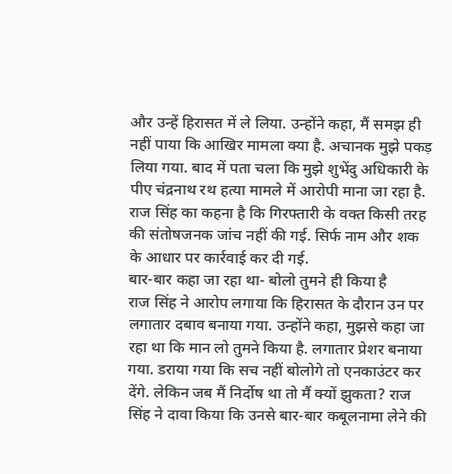और उन्हें हिरासत में ले लिया. उन्होंने कहा, मैं समझ ही नहीं पाया कि आखिर मामला क्या है. अचानक मुझे पकड़ लिया गया. बाद में पता चला कि मुझे शुभेंदु अधिकारी के पीए चंद्रनाथ रथ हत्या मामले में आरोपी माना जा रहा है. राज सिंह का कहना है कि गिरफ्तारी के वक्त किसी तरह की संतोषजनक जांच नहीं की गई. सिर्फ नाम और शक के आधार पर कार्रवाई कर दी गई.
बार-बार कहा जा रहा था- बोलो तुमने ही किया है
राज सिंह ने आरोप लगाया कि हिरासत के दौरान उन पर लगातार दबाव बनाया गया. उन्होंने कहा, मुझसे कहा जा रहा था कि मान लो तुमने किया है. लगातार प्रेशर बनाया गया. डराया गया कि सच नहीं बोलोगे तो एनकाउंटर कर देंगे. लेकिन जब मैं निर्दोष था तो मैं क्यों झुकता? राज सिंह ने दावा किया कि उनसे बार-बार कबूलनामा लेने की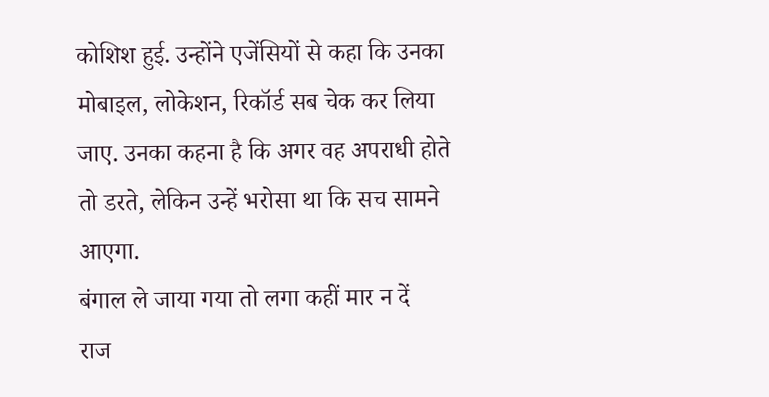कोशिश हुई. उन्होंने एजेंसियों से कहा कि उनका मोबाइल, लोकेशन, रिकॉर्ड सब चेक कर लिया जाए. उनका कहना है कि अगर वह अपराधी होते तो डरते, लेकिन उन्हें भरोसा था कि सच सामने आएगा.
बंगाल ले जाया गया तो लगा कहीं मार न दें
राज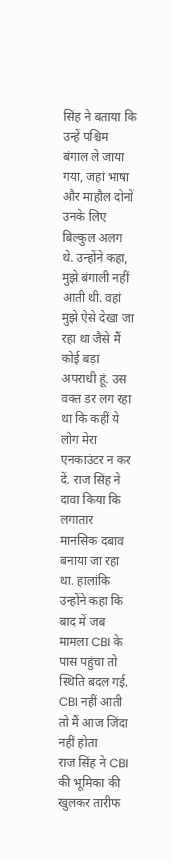सिंह ने बताया कि उन्हें पश्चिम बंगाल ले जाया गया, जहां भाषा और माहौल दोनों उनके लिए बिल्कुल अलग थे. उन्होंने कहा, मुझे बंगाली नहीं आती थी. वहां मुझे ऐसे देखा जा रहा था जैसे मैं कोई बड़ा अपराधी हूं. उस वक्त डर लग रहा था कि कहीं ये लोग मेरा एनकाउंटर न कर दें. राज सिंह ने दावा किया कि लगातार मानसिक दबाव बनाया जा रहा था. हालांकि उन्होंने कहा कि बाद में जब मामला CBI के पास पहुंचा तो स्थिति बदल गई.
CBI नहीं आती तो मैं आज जिंदा नहीं होता
राज सिंह ने CBI की भूमिका की खुलकर तारीफ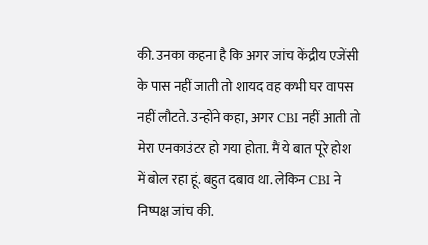की. उनका कहना है कि अगर जांच केंद्रीय एजेंसी के पास नहीं जाती तो शायद वह कभी घर वापस नहीं लौटते. उन्होंने कहा, अगर CBI नहीं आती तो मेरा एनकाउंटर हो गया होता. मैं ये बात पूरे होश में बोल रहा हूं. बहुत दबाव था. लेकिन CBI ने निष्पक्ष जांच की.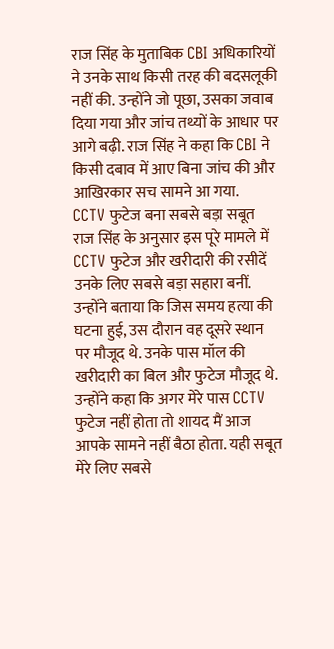राज सिंह के मुताबिक CBI अधिकारियों ने उनके साथ किसी तरह की बदसलूकी नहीं की. उन्होंने जो पूछा, उसका जवाब दिया गया और जांच तथ्यों के आधार पर आगे बढ़ी. राज सिंह ने कहा कि CBI ने किसी दबाव में आए बिना जांच की और आखिरकार सच सामने आ गया.
CCTV फुटेज बना सबसे बड़ा सबूत
राज सिंह के अनुसार इस पूरे मामले में CCTV फुटेज और खरीदारी की रसीदें उनके लिए सबसे बड़ा सहारा बनीं. उन्होंने बताया कि जिस समय हत्या की घटना हुई, उस दौरान वह दूसरे स्थान पर मौजूद थे. उनके पास मॉल की खरीदारी का बिल और फुटेज मौजूद थे. उन्होंने कहा कि अगर मेरे पास CCTV फुटेज नहीं होता तो शायद मैं आज आपके सामने नहीं बैठा होता. यही सबूत मेरे लिए सबसे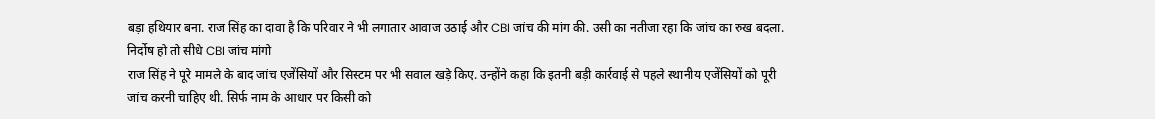बड़ा हथियार बना. राज सिंह का दावा है कि परिवार ने भी लगातार आवाज उठाई और CBI जांच की मांग की. उसी का नतीजा रहा कि जांच का रुख बदला.
निर्दोष हो तो सीधे CBI जांच मांगो
राज सिंह ने पूरे मामले के बाद जांच एजेंसियों और सिस्टम पर भी सवाल खड़े किए. उन्होंने कहा कि इतनी बड़ी कार्रवाई से पहले स्थानीय एजेंसियों को पूरी जांच करनी चाहिए थी. सिर्फ नाम के आधार पर किसी को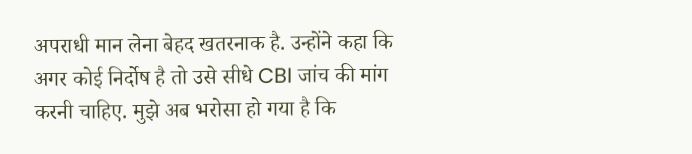अपराधी मान लेना बेहद खतरनाक है. उन्होंने कहा कि अगर कोई निर्दोष है तो उसे सीधे CBI जांच की मांग करनी चाहिए. मुझे अब भरोसा हो गया है कि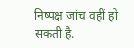निष्पक्ष जांच वहीं हो सकती है.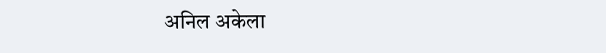अनिल अकेला